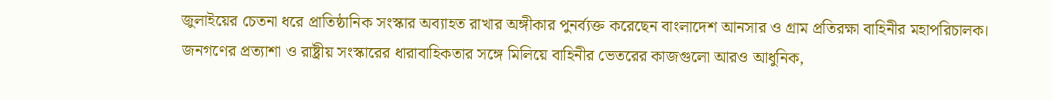জুলাইয়ের চেতনা ধরে প্রাতিষ্ঠানিক সংস্কার অব্যাহত রাখার অঙ্গীকার পুনর্ব্যক্ত করেছেন বাংলাদেশ আনসার ও গ্রাম প্রতিরক্ষা বাহিনীর মহাপরিচালক। জনগণের প্রত্যাশা ও রাষ্ট্রীয় সংস্কারের ধারাবাহিকতার সঙ্গে মিলিয়ে বাহিনীর ভেতরের কাজগুলো আরও আধুনিক,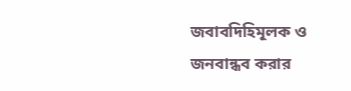জবাবদিহিমূলক ও জনবান্ধব করার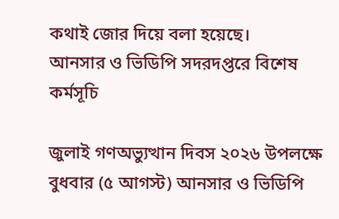কথাই জোর দিয়ে বলা হয়েছে।
আনসার ও ভিডিপি সদরদপ্তরে বিশেষ কর্মসূচি

জুলাই গণঅভ্যুত্থান দিবস ২০২৬ উপলক্ষে বুধবার (৫ আগস্ট) আনসার ও ভিডিপি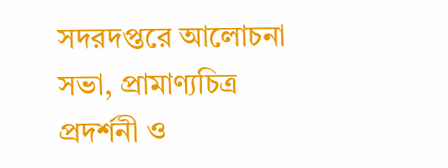সদরদপ্তরে আলোচনা সভা, প্রামাণ্যচিত্র প্রদর্শনী ও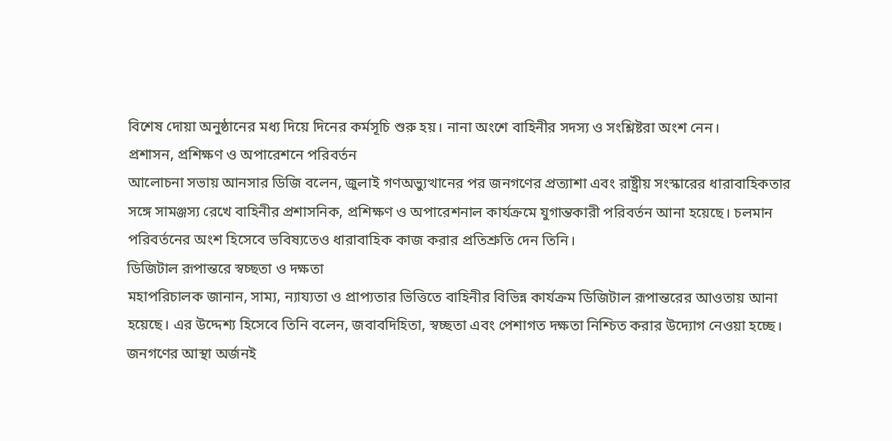বিশেষ দোয়া অনুষ্ঠানের মধ্য দিয়ে দিনের কর্মসূচি শুরু হয়। নানা অংশে বাহিনীর সদস্য ও সংশ্লিষ্টরা অংশ নেন।
প্রশাসন, প্রশিক্ষণ ও অপারেশনে পরিবর্তন
আলোচনা সভায় আনসার ডিজি বলেন, জুলাই গণঅভ্যুত্থানের পর জনগণের প্রত্যাশা এবং রাষ্ট্রীয় সংস্কারের ধারাবাহিকতার সঙ্গে সামঞ্জস্য রেখে বাহিনীর প্রশাসনিক, প্রশিক্ষণ ও অপারেশনাল কার্যক্রমে যুগান্তকারী পরিবর্তন আনা হয়েছে। চলমান পরিবর্তনের অংশ হিসেবে ভবিষ্যতেও ধারাবাহিক কাজ করার প্রতিশ্রুতি দেন তিনি।
ডিজিটাল রূপান্তরে স্বচ্ছতা ও দক্ষতা
মহাপরিচালক জানান, সাম্য, ন্যায্যতা ও প্রাপ্যতার ভিত্তিতে বাহিনীর বিভিন্ন কার্যক্রম ডিজিটাল রূপান্তরের আওতায় আনা হয়েছে। এর উদ্দেশ্য হিসেবে তিনি বলেন, জবাবদিহিতা, স্বচ্ছতা এবং পেশাগত দক্ষতা নিশ্চিত করার উদ্যোগ নেওয়া হচ্ছে।
জনগণের আস্থা অর্জনই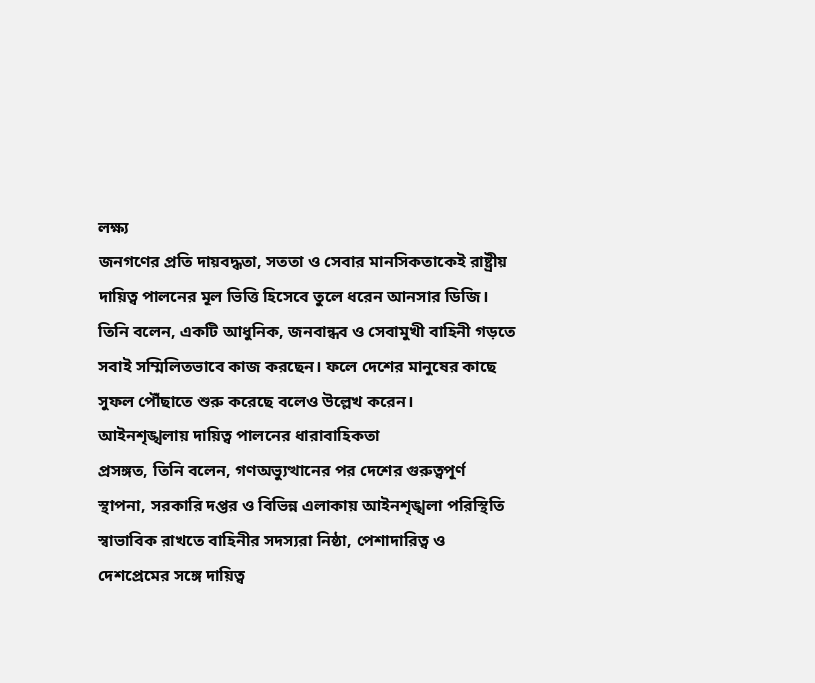লক্ষ্য
জনগণের প্রতি দায়বদ্ধতা, সততা ও সেবার মানসিকতাকেই রাষ্ট্রীয় দায়িত্ব পালনের মূল ভিত্তি হিসেবে তুলে ধরেন আনসার ডিজি। তিনি বলেন, একটি আধুনিক, জনবান্ধব ও সেবামুখী বাহিনী গড়তে সবাই সম্মিলিতভাবে কাজ করছেন। ফলে দেশের মানুষের কাছে সুফল পৌঁছাতে শুরু করেছে বলেও উল্লেখ করেন।
আইনশৃঙ্খলায় দায়িত্ব পালনের ধারাবাহিকতা
প্রসঙ্গত, তিনি বলেন, গণঅভ্যুত্থানের পর দেশের গুরুত্বপূর্ণ স্থাপনা, সরকারি দপ্তর ও বিভিন্ন এলাকায় আইনশৃঙ্খলা পরিস্থিতি স্বাভাবিক রাখতে বাহিনীর সদস্যরা নিষ্ঠা, পেশাদারিত্ব ও দেশপ্রেমের সঙ্গে দায়িত্ব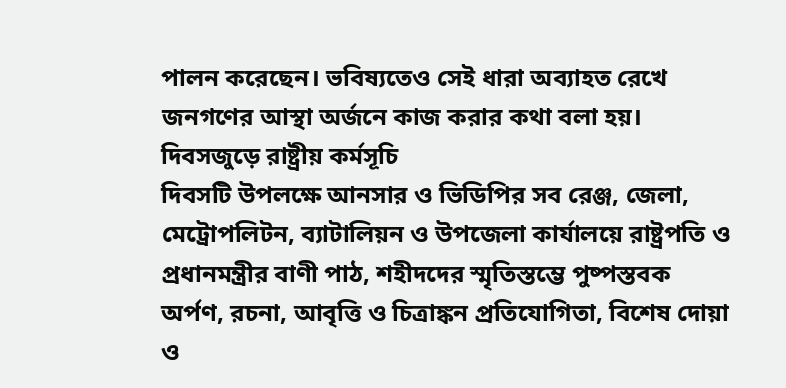পালন করেছেন। ভবিষ্যতেও সেই ধারা অব্যাহত রেখে জনগণের আস্থা অর্জনে কাজ করার কথা বলা হয়।
দিবসজুড়ে রাষ্ট্রীয় কর্মসূচি
দিবসটি উপলক্ষে আনসার ও ভিডিপির সব রেঞ্জ, জেলা, মেট্রোপলিটন, ব্যাটালিয়ন ও উপজেলা কার্যালয়ে রাষ্ট্রপতি ও প্রধানমন্ত্রীর বাণী পাঠ, শহীদদের স্মৃতিস্তম্ভে পুষ্পস্তবক অর্পণ, রচনা, আবৃত্তি ও চিত্রাঙ্কন প্রতিযোগিতা, বিশেষ দোয়া ও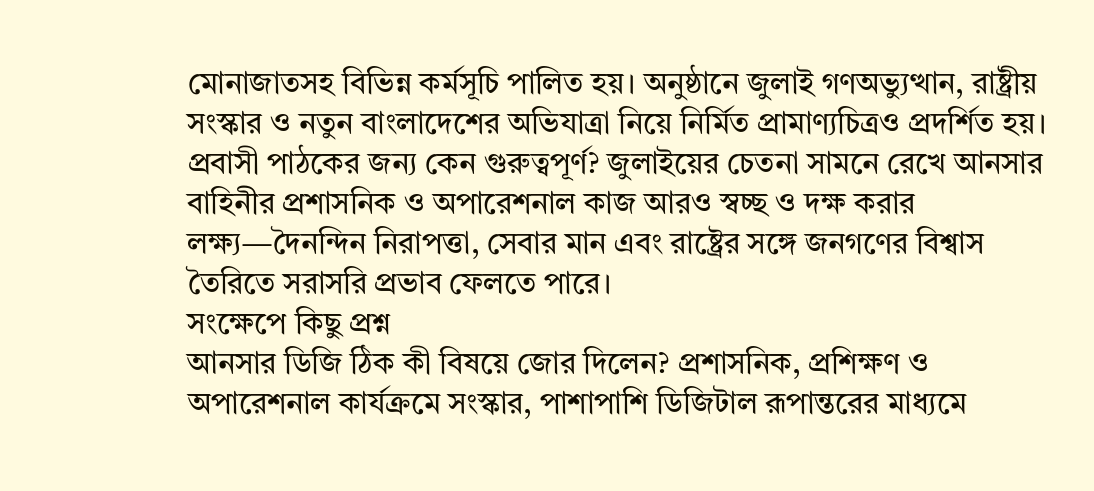মোনাজাতসহ বিভিন্ন কর্মসূচি পালিত হয়। অনুষ্ঠানে জুলাই গণঅভ্যুত্থান, রাষ্ট্রীয় সংস্কার ও নতুন বাংলাদেশের অভিযাত্রা নিয়ে নির্মিত প্রামাণ্যচিত্রও প্রদর্শিত হয়।
প্রবাসী পাঠকের জন্য কেন গুরুত্বপূর্ণ? জুলাইয়ের চেতনা সামনে রেখে আনসার বাহিনীর প্রশাসনিক ও অপারেশনাল কাজ আরও স্বচ্ছ ও দক্ষ করার লক্ষ্য—দৈনন্দিন নিরাপত্তা, সেবার মান এবং রাষ্ট্রের সঙ্গে জনগণের বিশ্বাস তৈরিতে সরাসরি প্রভাব ফেলতে পারে।
সংক্ষেপে কিছু প্রশ্ন
আনসার ডিজি ঠিক কী বিষয়ে জোর দিলেন? প্রশাসনিক, প্রশিক্ষণ ও অপারেশনাল কার্যক্রমে সংস্কার, পাশাপাশি ডিজিটাল রূপান্তরের মাধ্যমে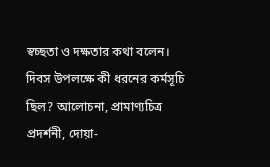স্বচ্ছতা ও দক্ষতার কথা বলেন।
দিবস উপলক্ষে কী ধরনের কর্মসূচি ছিল? আলোচনা, প্রামাণ্যচিত্র প্রদর্শনী, দোয়া-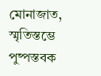মোনাজাত, স্মৃতিস্তম্ভে পুষ্পস্তবক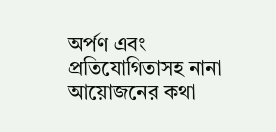অর্পণ এবং প্রতিযোগিতাসহ নানা আয়োজনের কথা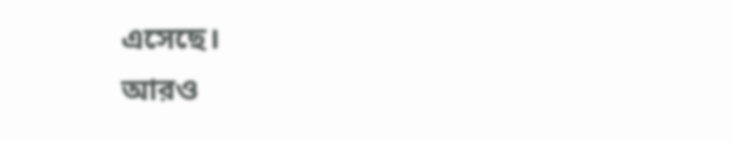এসেছে।
আরও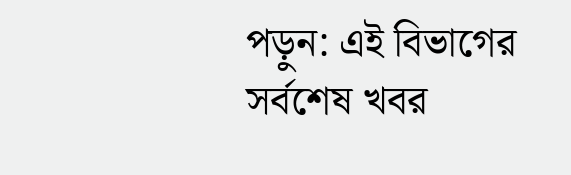পড়ুন: এই বিভাগের সর্বশেষ খবর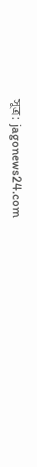সূত্র: jagonews24.com